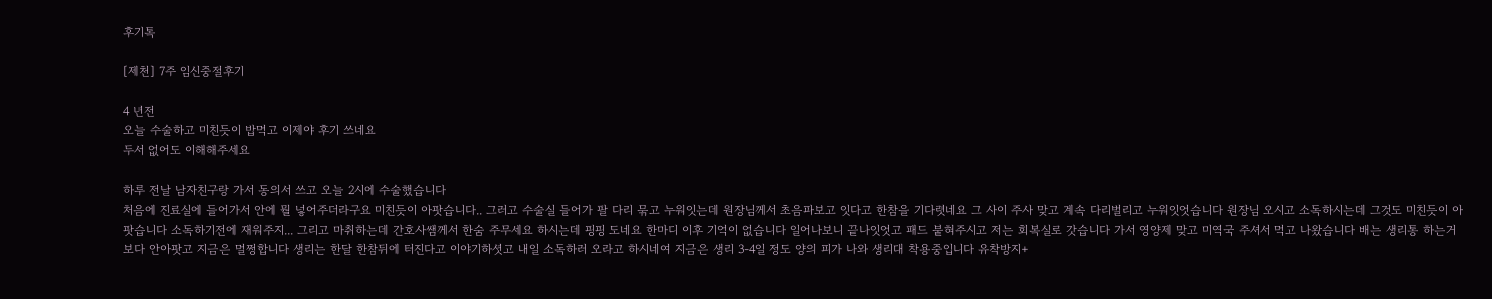후기톡

[제천] 7주 임신중절후기

4 년전
오늘 수술하고 미친듯이 밥먹고 이제야 후기 쓰네요
두서 없어도 이해해주세요

하루 전날 남자친구랑 가서 동의서 쓰고 오늘 2시에 수술했습니다
처음에 진료실에 들어가서 안에 뭘 넣어주더라구요 미친듯이 아팟습니다.. 그러고 수술실 들어가 팔 다리 묶고 누워잇는데 원장님께서 초음파보고 잇다고 한참을 기다렷네요 그 사이 주사 맞고 계속 다리벌리고 누워잇엇습니다 원장님 오시고 소독하시는데 그것도 미친듯이 아팟습니다 소독하기전에 재워주지... 그리고 마취하는데 간호사쌤께서 한숨 주무세요 하시는데 핑핑 도네요 한마디 이후 기억이 없습니다 일어나보니 끝나잇엇고 패드 붙혀주시고 저는 회복실로 갓습니다 가서 영양제 맞고 미역국 주셔서 먹고 나왔습니다 배는 생리통 하는거보다 안아팟고 지금은 멀쩡합니다 생리는 한달 한참뒤에 터진다고 이야기하셧고 내일 소독하러 오라고 하시네여 지금은 생리 3-4일 정도 양의 피가 나와 생리대 착용중입니다 유착방지+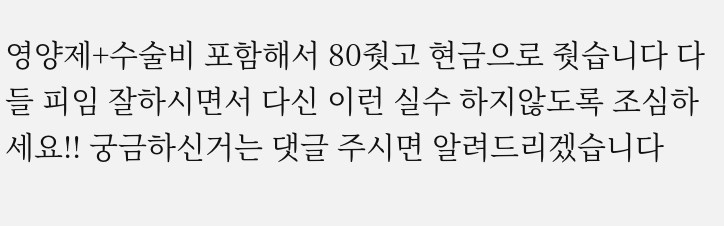영양제+수술비 포함해서 80줫고 현금으로 줫습니다 다들 피임 잘하시면서 다신 이런 실수 하지않도록 조심하세요!! 궁금하신거는 댓글 주시면 알려드리겠습니다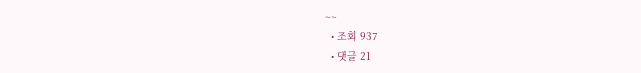~~
  • 조회 937
  • 댓글 21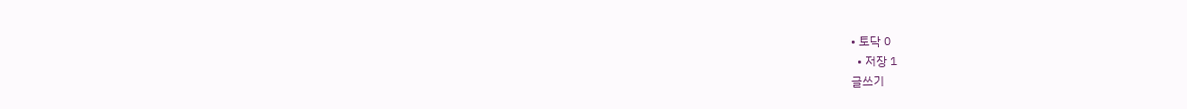• 토닥 0
  • 저장 1
글쓰기